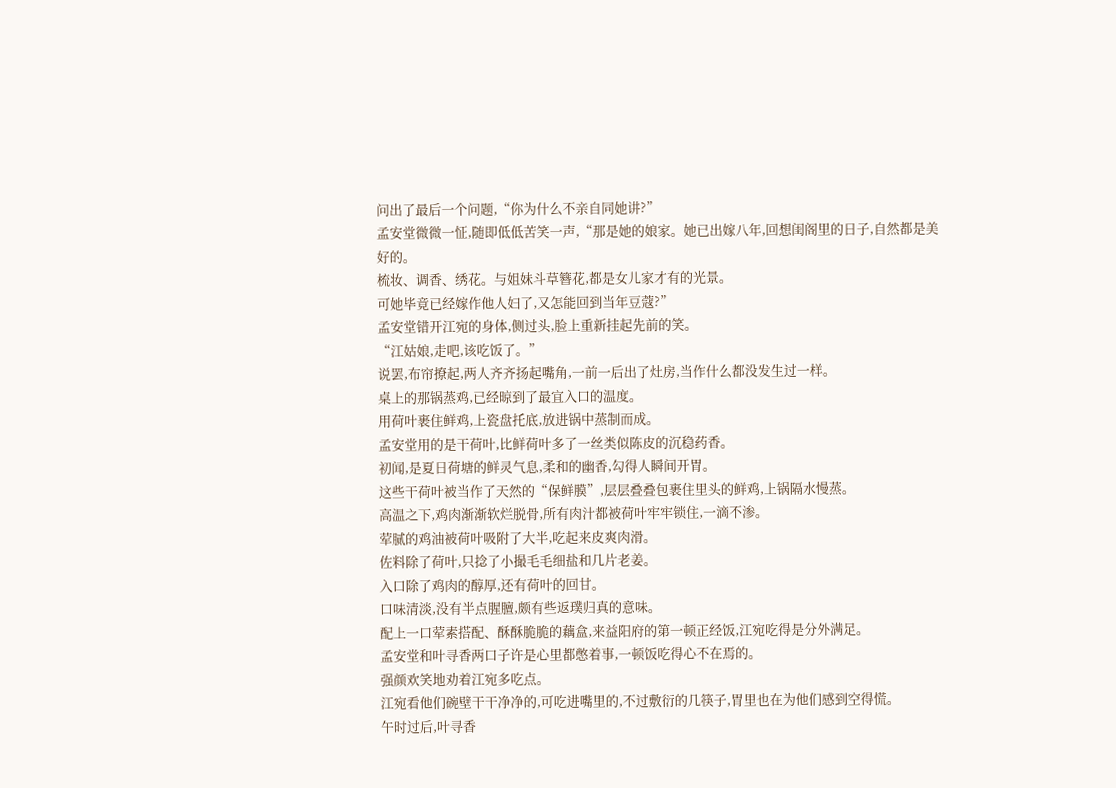问出了最后一个问题,“你为什么不亲自同她讲?”
孟安堂微微一怔,随即低低苦笑一声,“那是她的娘家。她已出嫁八年,回想闺阁里的日子,自然都是美好的。
梳妆、调香、绣花。与姐妹斗草簪花,都是女儿家才有的光景。
可她毕竟已经嫁作他人妇了,又怎能回到当年豆蔻?”
孟安堂错开江宛的身体,侧过头,脸上重新挂起先前的笑。
“江姑娘,走吧,该吃饭了。”
说罢,布帘撩起,两人齐齐扬起嘴角,一前一后出了灶房,当作什么都没发生过一样。
桌上的那锅蒸鸡,已经晾到了最宜入口的温度。
用荷叶裹住鲜鸡,上瓷盘托底,放进锅中蒸制而成。
孟安堂用的是干荷叶,比鲜荷叶多了一丝类似陈皮的沉稳药香。
初闻,是夏日荷塘的鲜灵气息,柔和的幽香,勾得人瞬间开胃。
这些干荷叶被当作了天然的“保鲜膜”,层层叠叠包裹住里头的鲜鸡,上锅隔水慢蒸。
高温之下,鸡肉渐渐软烂脱骨,所有肉汁都被荷叶牢牢锁住,一滴不渗。
荤腻的鸡油被荷叶吸附了大半,吃起来皮爽肉滑。
佐料除了荷叶,只捻了小撮毛毛细盐和几片老姜。
入口除了鸡肉的醇厚,还有荷叶的回甘。
口味清淡,没有半点腥膻,颇有些返璞归真的意味。
配上一口荤素搭配、酥酥脆脆的藕盒,来益阳府的第一顿正经饭,江宛吃得是分外满足。
孟安堂和叶寻香两口子许是心里都憋着事,一顿饭吃得心不在焉的。
强颜欢笑地劝着江宛多吃点。
江宛看他们碗壁干干净净的,可吃进嘴里的,不过敷衍的几筷子,胃里也在为他们感到空得慌。
午时过后,叶寻香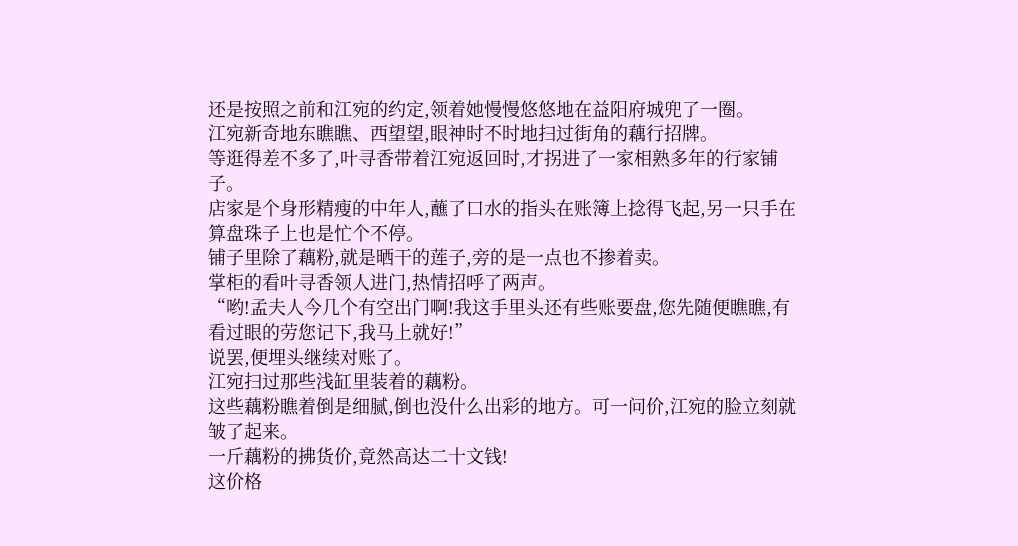还是按照之前和江宛的约定,领着她慢慢悠悠地在益阳府城兜了一圈。
江宛新奇地东瞧瞧、西望望,眼神时不时地扫过街角的藕行招牌。
等逛得差不多了,叶寻香带着江宛返回时,才拐进了一家相熟多年的行家铺子。
店家是个身形精瘦的中年人,蘸了口水的指头在账簿上捻得飞起,另一只手在算盘珠子上也是忙个不停。
铺子里除了藕粉,就是晒干的莲子,旁的是一点也不掺着卖。
掌柜的看叶寻香领人进门,热情招呼了两声。
“哟!孟夫人今几个有空出门啊!我这手里头还有些账要盘,您先随便瞧瞧,有看过眼的劳您记下,我马上就好!”
说罢,便埋头继续对账了。
江宛扫过那些浅缸里装着的藕粉。
这些藕粉瞧着倒是细腻,倒也没什么出彩的地方。可一问价,江宛的脸立刻就皱了起来。
一斤藕粉的拂货价,竟然高达二十文钱!
这价格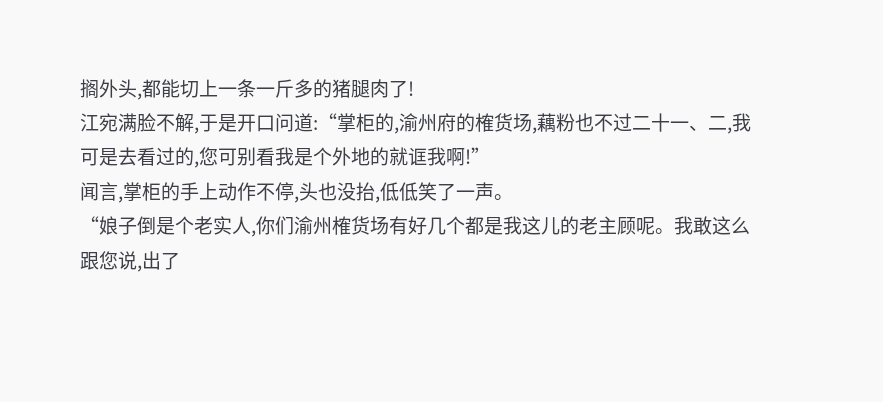搁外头,都能切上一条一斤多的猪腿肉了!
江宛满脸不解,于是开口问道:“掌柜的,渝州府的榷货场,藕粉也不过二十一、二,我可是去看过的,您可别看我是个外地的就诓我啊!”
闻言,掌柜的手上动作不停,头也没抬,低低笑了一声。
“娘子倒是个老实人,你们渝州榷货场有好几个都是我这儿的老主顾呢。我敢这么跟您说,出了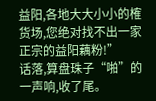益阳,各地大大小小的榷货场,您绝对找不出一家正宗的益阳藕粉!”
话落,算盘珠子“啪”的一声响,收了尾。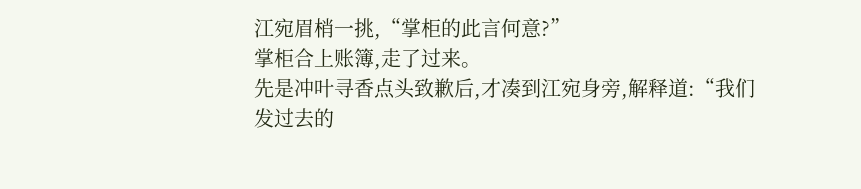江宛眉梢一挑,“掌柜的此言何意?”
掌柜合上账簿,走了过来。
先是冲叶寻香点头致歉后,才凑到江宛身旁,解释道:“我们发过去的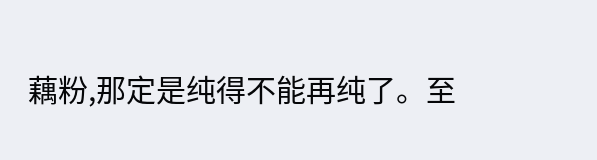藕粉,那定是纯得不能再纯了。至